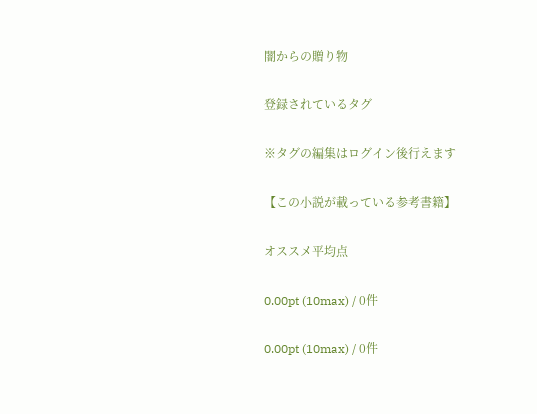闇からの贈り物

登録されているタグ

※タグの編集はログイン後行えます

【この小説が載っている参考書籍】

オススメ平均点

0.00pt (10max) / 0件

0.00pt (10max) / 0件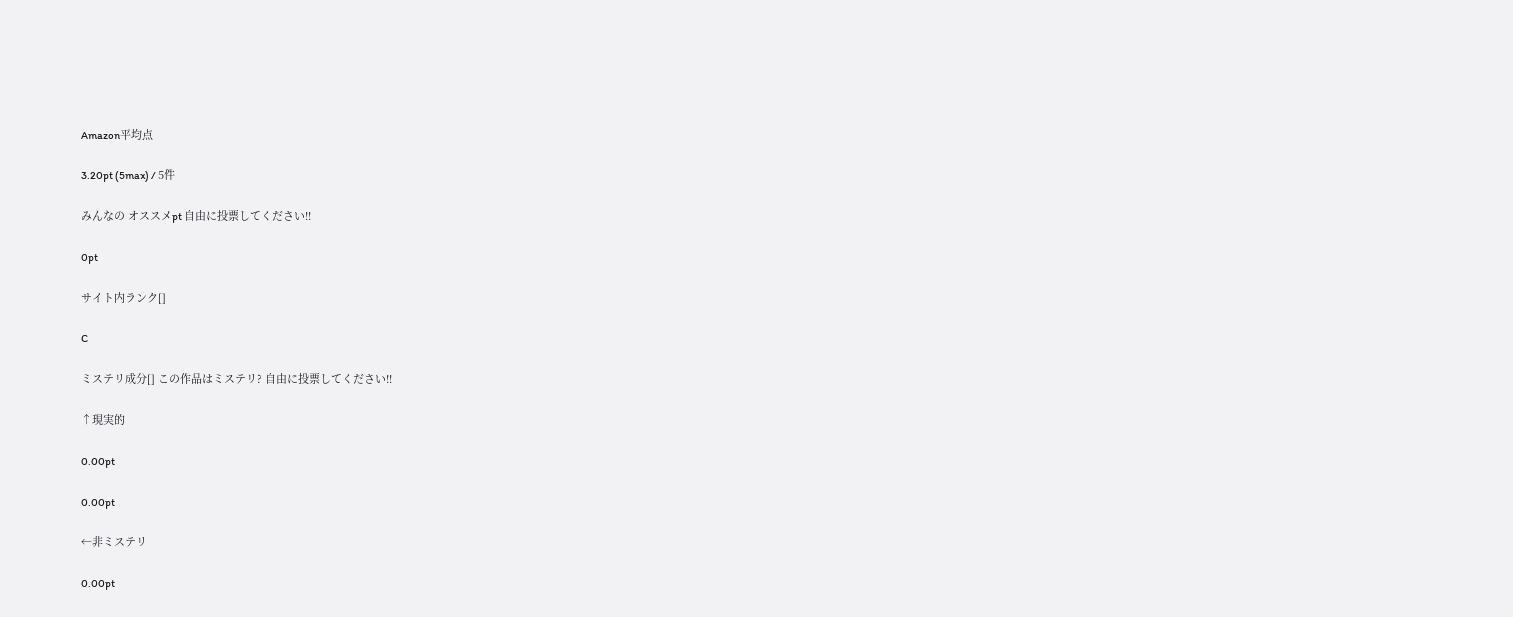Amazon平均点

3.20pt (5max) / 5件

みんなの オススメpt 自由に投票してください!!

0pt

サイト内ランク[]

C

ミステリ成分[] この作品はミステリ? 自由に投票してください!!

↑現実的

0.00pt

0.00pt

←非ミステリ

0.00pt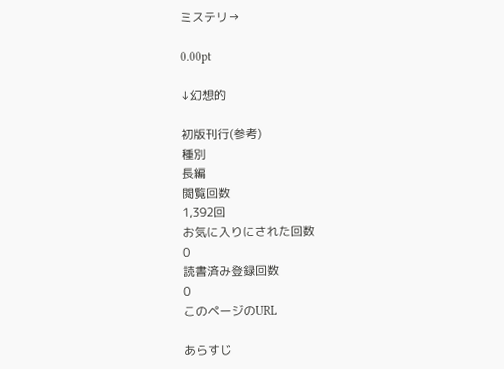ミステリ→

0.00pt

↓幻想的

初版刊行(参考)
種別
長編
閲覧回数
1,392回
お気に入りにされた回数
0
読書済み登録回数
0
このページのURL

あらすじ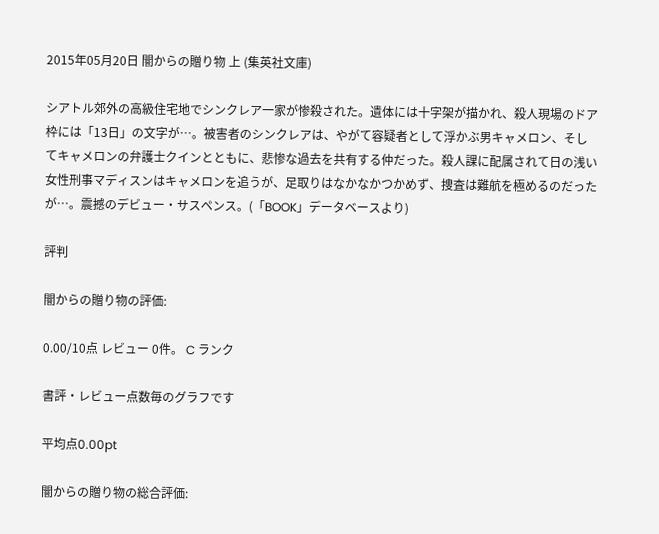2015年05月20日 闇からの贈り物 上 (集英社文庫)

シアトル郊外の高級住宅地でシンクレア一家が惨殺された。遺体には十字架が描かれ、殺人現場のドア枠には「13日」の文字が…。被害者のシンクレアは、やがて容疑者として浮かぶ男キャメロン、そしてキャメロンの弁護士クインとともに、悲惨な過去を共有する仲だった。殺人課に配属されて日の浅い女性刑事マディスンはキャメロンを追うが、足取りはなかなかつかめず、捜査は難航を極めるのだったが…。震撼のデビュー・サスペンス。(「BOOK」データベースより)

評判

闇からの贈り物の評価:

0.00/10点 レビュー 0件。 C ランク

書評・レビュー点数毎のグラフです

平均点0.00pt

闇からの贈り物の総合評価: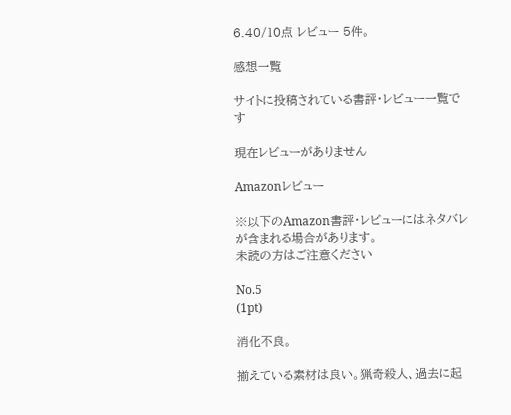6.40/10点 レビュー 5件。

感想一覧

サイトに投稿されている書評・レビュー一覧です

現在レビューがありません

Amazonレビュー

※以下のAmazon書評・レビューにはネタバレが含まれる場合があります。
未読の方はご注意ください

No.5
(1pt)

消化不良。

揃えている素材は良い。猟奇殺人、過去に起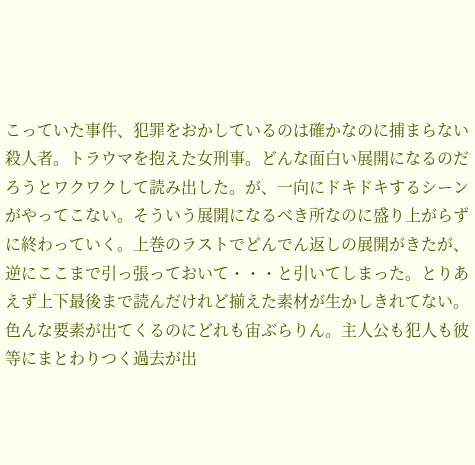こっていた事件、犯罪をおかしているのは確かなのに捕まらない殺人者。トラウマを抱えた女刑事。どんな面白い展開になるのだろうとワクワクして読み出した。が、一向にドキドキするシーンがやってこない。そういう展開になるべき所なのに盛り上がらずに終わっていく。上巻のラストでどんでん返しの展開がきたが、逆にここまで引っ張っておいて・・・と引いてしまった。とりあえず上下最後まで読んだけれど揃えた素材が生かしきれてない。色んな要素が出てくるのにどれも宙ぶらりん。主人公も犯人も彼等にまとわりつく過去が出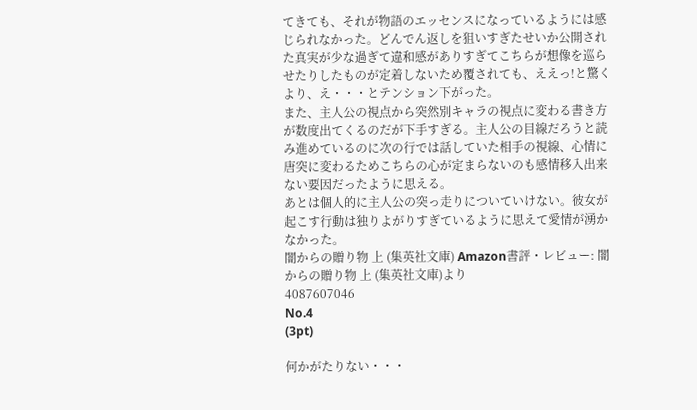てきても、それが物語のエッセンスになっているようには感じられなかった。どんでん返しを狙いすぎたせいか公開された真実が少な過ぎて違和感がありすぎてこちらが想像を巡らせたりしたものが定着しないため覆されても、ええっ!と驚くより、え・・・とテンション下がった。
また、主人公の視点から突然別キャラの視点に変わる書き方が数度出てくるのだが下手すぎる。主人公の目線だろうと読み進めているのに次の行では話していた相手の視線、心情に唐突に変わるためこちらの心が定まらないのも感情移入出来ない要因だったように思える。
あとは個人的に主人公の突っ走りについていけない。彼女が起こす行動は独りよがりすぎているように思えて愛情が湧かなかった。
闇からの贈り物 上 (集英社文庫) Amazon書評・レビュー: 闇からの贈り物 上 (集英社文庫)より
4087607046
No.4
(3pt)

何かがたりない・・・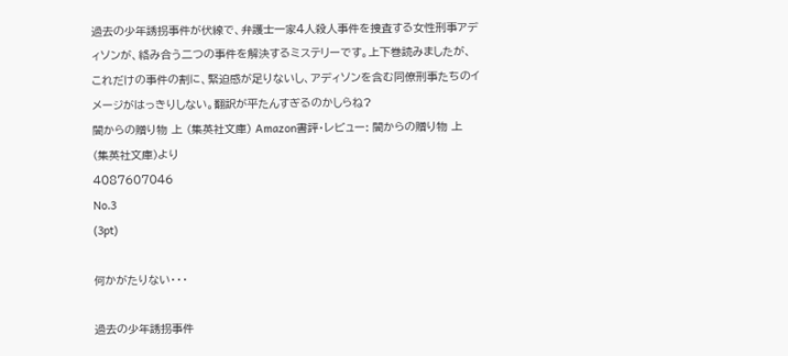過去の少年誘拐事件が伏線で、弁護士一家4人殺人事件を捜査する女性刑事アディソンが、絡み合う二つの事件を解決するミステリーです。上下巻読みましたが、これだけの事件の割に、緊迫感が足りないし、アディソンを含む同僚刑事たちのイメージがはっきりしない。翻訳が平たんすぎるのかしらね?
闇からの贈り物 上 (集英社文庫) Amazon書評・レビュー: 闇からの贈り物 上 (集英社文庫)より
4087607046
No.3
(3pt)

何かがたりない・・・

過去の少年誘拐事件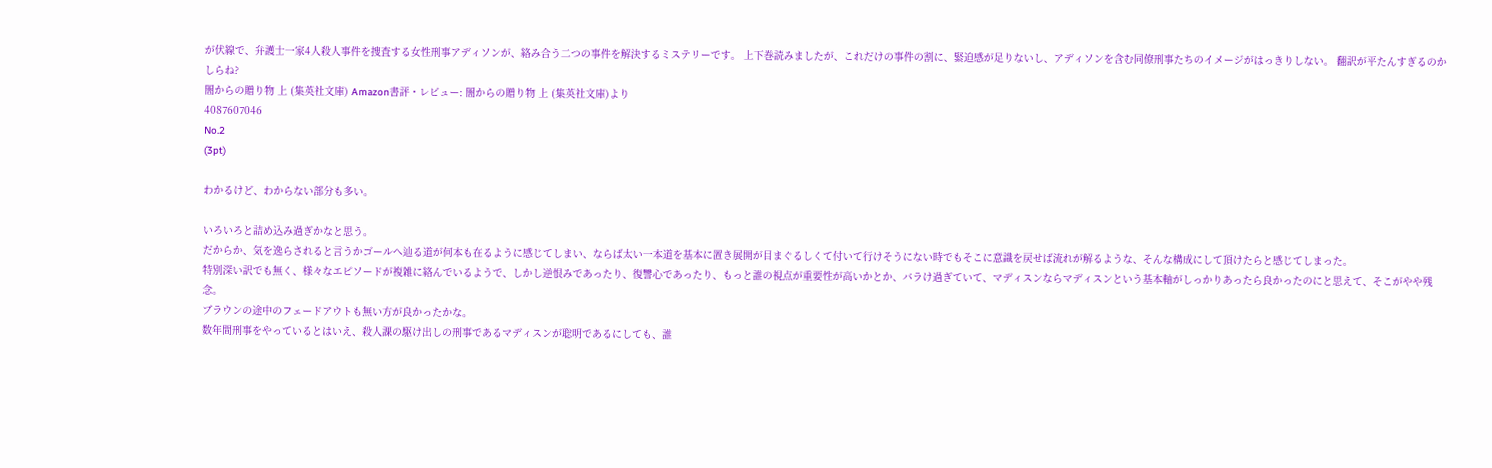が伏線で、弁護士一家4人殺人事件を捜査する女性刑事アディソンが、絡み合う二つの事件を解決するミステリーです。 上下巻読みましたが、これだけの事件の割に、緊迫感が足りないし、アディソンを含む同僚刑事たちのイメージがはっきりしない。 翻訳が平たんすぎるのかしらね?
闇からの贈り物 上 (集英社文庫) Amazon書評・レビュー: 闇からの贈り物 上 (集英社文庫)より
4087607046
No.2
(3pt)

わかるけど、わからない部分も多い。

いろいろと詰め込み過ぎかなと思う。
だからか、気を逸らされると言うかゴールへ辿る道が何本も在るように感じてしまい、ならば太い一本道を基本に置き展開が目まぐるしくて付いて行けそうにない時でもそこに意識を戻せば流れが解るような、そんな構成にして頂けたらと感じてしまった。
特別深い訳でも無く、様々なエピソードが複雑に絡んでいるようで、しかし逆恨みであったり、復讐心であったり、もっと誰の視点が重要性が高いかとか、バラけ過ぎていて、マディスンならマディスンという基本軸がしっかりあったら良かったのにと思えて、そこがやや残念。
ブラウンの途中のフェードアウトも無い方が良かったかな。
数年間刑事をやっているとはいえ、殺人課の駆け出しの刑事であるマディスンが聡明であるにしても、誰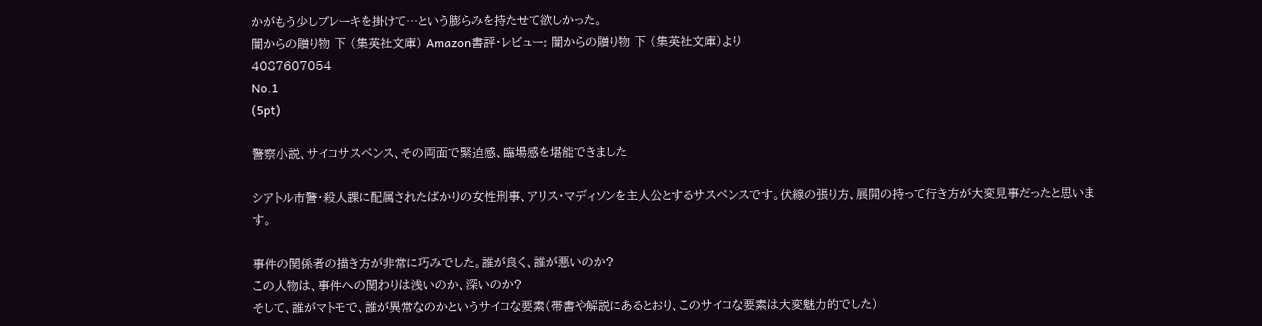かがもう少しブレーキを掛けて…という膨らみを持たせて欲しかった。
闇からの贈り物 下 (集英社文庫) Amazon書評・レビュー: 闇からの贈り物 下 (集英社文庫)より
4087607054
No.1
(5pt)

警察小説、サイコサスペンス、その両面で緊迫感、臨場感を堪能できました

シアトル市警・殺人課に配属されたばかりの女性刑事、アリス・マディソンを主人公とするサスペンスです。伏線の張り方、展開の持って行き方が大変見事だったと思います。

事件の関係者の描き方が非常に巧みでした。誰が良く、誰が悪いのか?
この人物は、事件への関わりは浅いのか、深いのか?
そして、誰がマトモで、誰が異常なのかというサイコな要素(帯書や解説にあるとおり、このサイコな要素は大変魅力的でした)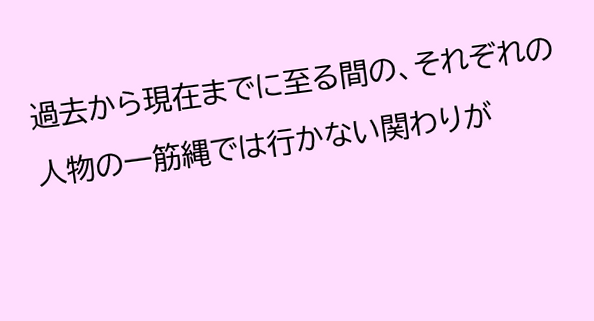過去から現在までに至る間の、それぞれの人物の一筋縄では行かない関わりが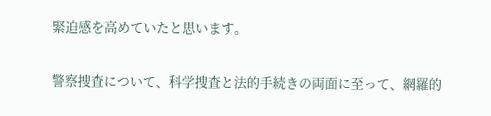緊迫感を高めていたと思います。

警察捜査について、科学捜査と法的手続きの両面に至って、網羅的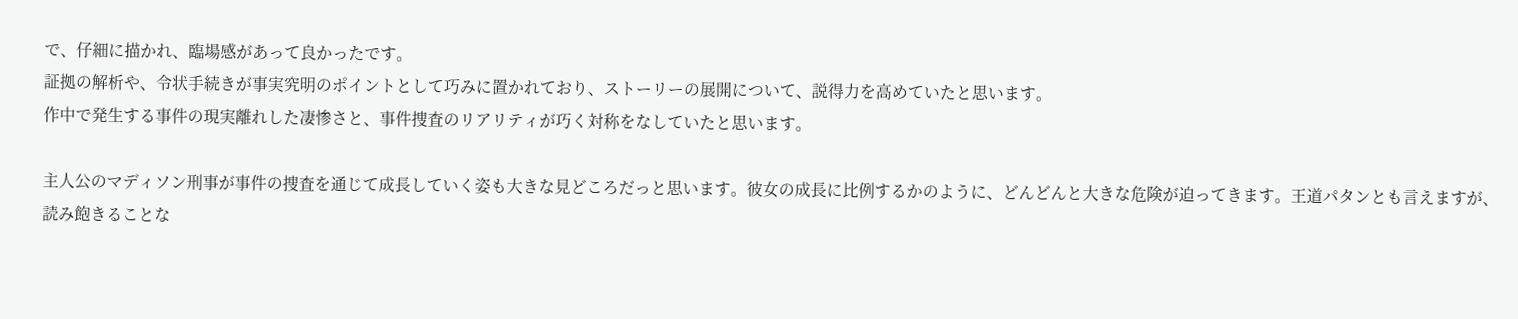で、仔細に描かれ、臨場感があって良かったです。
証拠の解析や、令状手続きが事実究明のポイントとして巧みに置かれており、ストーリーの展開について、説得力を高めていたと思います。
作中で発生する事件の現実離れした凄惨さと、事件捜査のリアリティが巧く対称をなしていたと思います。

主人公のマディソン刑事が事件の捜査を通じて成長していく姿も大きな見どころだっと思います。彼女の成長に比例するかのように、どんどんと大きな危険が迫ってきます。王道パタンとも言えますが、読み飽きることな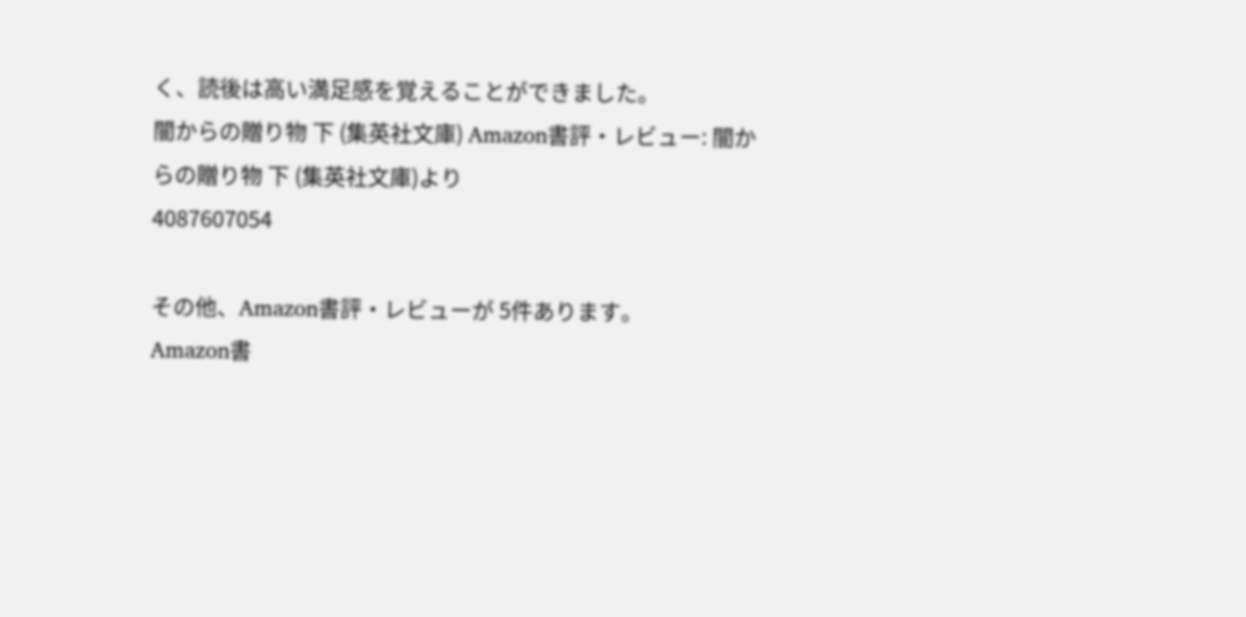く、読後は高い満足感を覚えることができました。
闇からの贈り物 下 (集英社文庫) Amazon書評・レビュー: 闇からの贈り物 下 (集英社文庫)より
4087607054

その他、Amazon書評・レビューが 5件あります。
Amazon書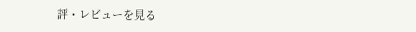評・レビューを見る